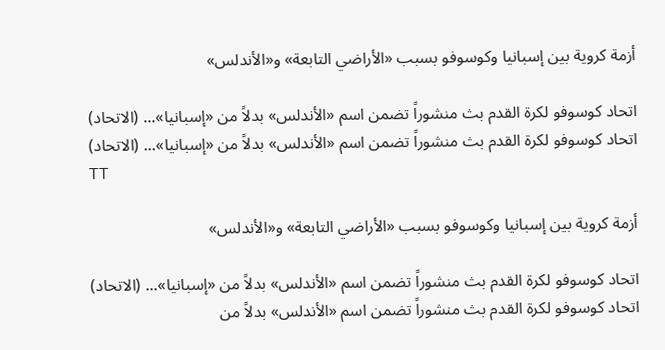أزمة كروية بين إسبانيا وكوسوفو بسبب «الأراضي التابعة» و«الأندلس»

اتحاد كوسوفو لكرة القدم بث منشوراً تضمن اسم «الأندلس» بدلاً من «إسبانيا»... (الاتحاد)
اتحاد كوسوفو لكرة القدم بث منشوراً تضمن اسم «الأندلس» بدلاً من «إسبانيا»... (الاتحاد)
TT

أزمة كروية بين إسبانيا وكوسوفو بسبب «الأراضي التابعة» و«الأندلس»

اتحاد كوسوفو لكرة القدم بث منشوراً تضمن اسم «الأندلس» بدلاً من «إسبانيا»... (الاتحاد)
اتحاد كوسوفو لكرة القدم بث منشوراً تضمن اسم «الأندلس» بدلاً من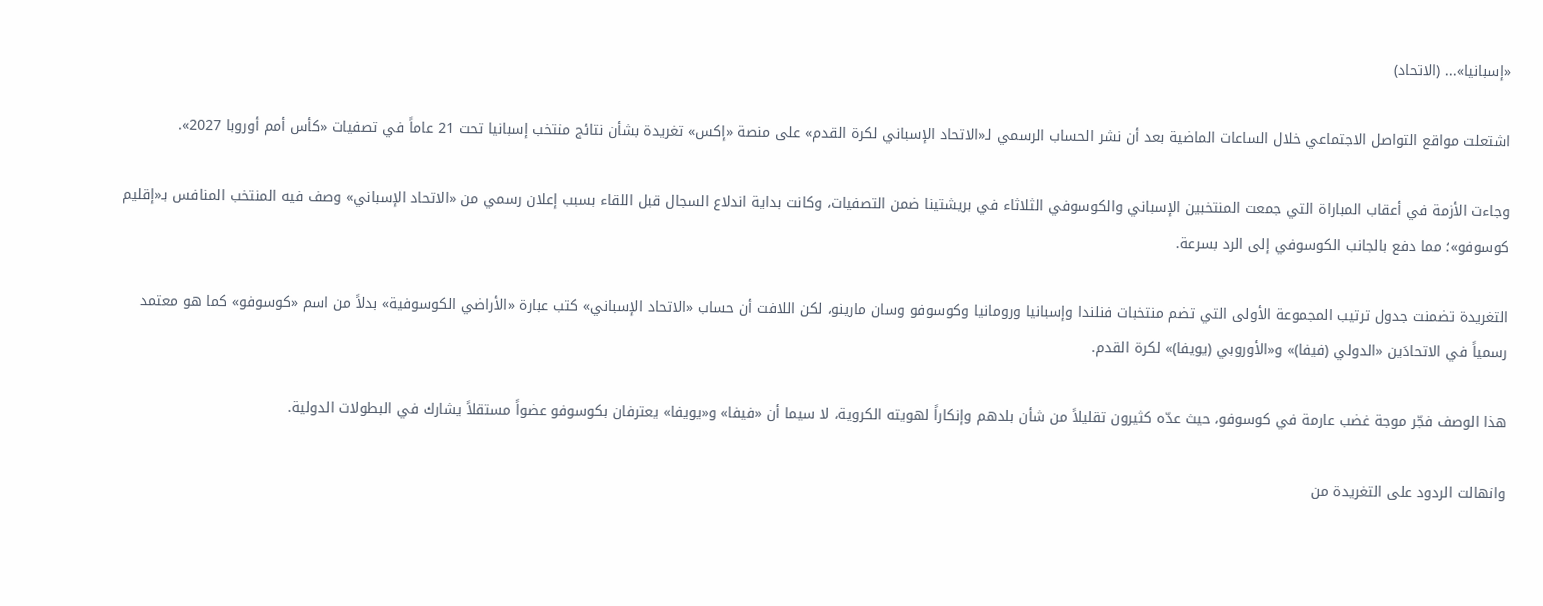«إسبانيا»... (الاتحاد)

اشتعلت مواقع التواصل الاجتماعي خلال الساعات الماضية بعد أن نشر الحساب الرسمي لـ«الاتحاد الإسباني لكرة القدم» على منصة «إكس» تغريدة بشأن نتائج منتخب إسبانيا تحت 21 عاماً في تصفيات «كأس أمم أوروبا 2027».

وجاءت الأزمة في أعقاب المباراة التي جمعت المنتخبين الإسباني والكوسوفي الثلاثاء في بريشتينا ضمن التصفيات، وكانت بداية اندلاع السجال قبل اللقاء بسبب إعلان رسمي من «الاتحاد الإسباني» وصف فيه المنتخب المنافس بـ«إقليم كوسوفو»؛ مما دفع بالجانب الكوسوفي إلى الرد بسرعة.

التغريدة تضمنت جدول ترتيب المجموعة الأولى التي تضم منتخبات فنلندا وإسبانيا ورومانيا وكوسوفو وسان مارينو، لكن اللافت أن حساب «الاتحاد الإسباني» كتب عبارة «الأراضي الكوسوفية» بدلاً من اسم «كوسوفو» كما هو معتمد رسمياً في الاتحادَين «الدولي (فيفا)» و«الأوروبي (يويفا)» لكرة القدم.

هذا الوصف فجّر موجة غضب عارمة في كوسوفو، حيث عدّه كثيرون تقليلاً من شأن بلدهم وإنكاراً لهويته الكروية، لا سيما أن «فيفا» و«يويفا» يعترفان بكوسوفو عضواً مستقلاً يشارك في البطولات الدولية.

وانهالت الردود على التغريدة من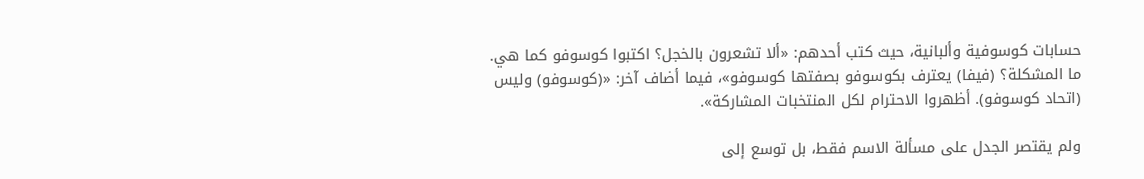حسابات كوسوفية وألبانية، حيث كتب أحدهم: «ألا تشعرون بالخجل؟ اكتبوا كوسوفو كما هي. ما المشكلة؟ (فيفا) يعترف بكوسوفو بصفتها كوسوفو»، فيما أضاف آخر: «(كوسوفو) وليس (اتحاد كوسوفو). أظهروا الاحترام لكل المنتخبات المشاركة».

ولم يقتصر الجدل على مسألة الاسم فقط، بل توسع إلى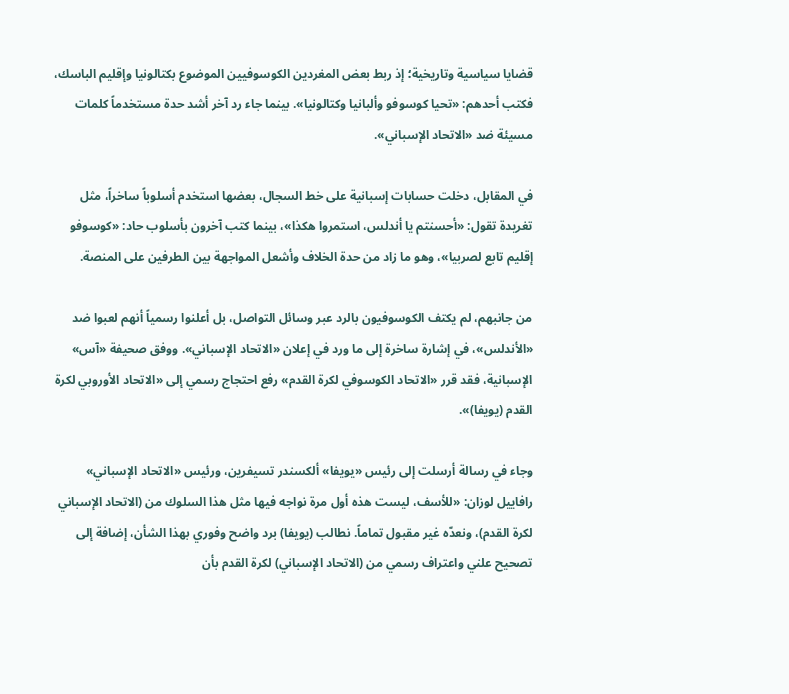قضايا سياسية وتاريخية؛ إذ ربط بعض المغردين الكوسوفيين الموضوع بكتالونيا وإقليم الباسك، فكتب أحدهم: «تحيا كوسوفو وألبانيا وكتالونيا». بينما جاء رد آخر أشد حدة مستخدماً كلمات مسيئة ضد «الاتحاد الإسباني».

في المقابل، دخلت حسابات إسبانية على خط السجال، بعضها استخدم أسلوباً ساخراً، مثل تغريدة تقول: «أحسنتم يا أندلس، استمروا هكذا»، بينما كتب آخرون بأسلوب حاد: «كوسوفو إقليم تابع لصربيا»، وهو ما زاد من حدة الخلاف وأشعل المواجهة بين الطرفين على المنصة.

من جانبهم، لم يكتف الكوسوفيون بالرد عبر وسائل التواصل، بل أعلنوا رسمياً أنهم لعبوا ضد «الأندلس»، في إشارة ساخرة إلى ما ورد في إعلان «الاتحاد الإسباني». ووفق صحيفة «آس» الإسبانية، فقد قرر «الاتحاد الكوسوفي لكرة القدم» رفع احتجاج رسمي إلى «الاتحاد الأوروبي لكرة القدم (يويفا)».

وجاء في رسالة أرسلت إلى رئيس «يويفا» ألكسندر تسيفرين، ورئيس «الاتحاد الإسباني» رافاييل لوزان: «للأسف، ليست هذه أول مرة نواجه فيها مثل هذا السلوك من (الاتحاد الإسباني لكرة القدم)، ونعدّه غير مقبول تماماً. نطالب (يويفا) برد واضح وفوري بهذا الشأن، إضافة إلى تصحيح علني واعتراف رسمي من (الاتحاد الإسباني) لكرة القدم بأن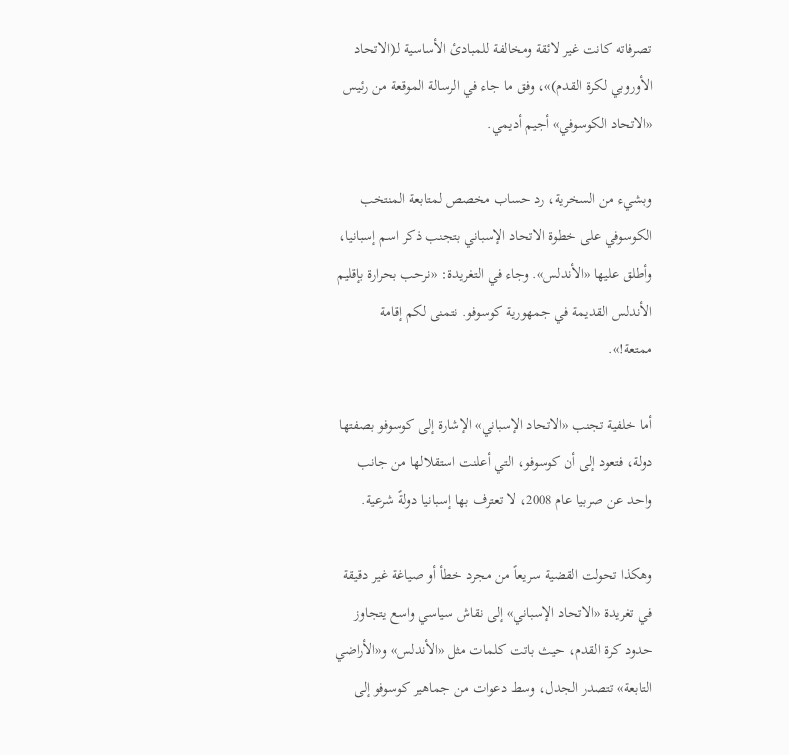تصرفاته كانت غير لائقة ومخالفة للمبادئ الأساسية لـ(الاتحاد الأوروبي لكرة القدم)»، وفق ما جاء في الرسالة الموقعة من رئيس «الاتحاد الكوسوفي» أجيم أديمي.

وبشيء من السخرية، رد حساب مخصص لمتابعة المنتخب الكوسوفي على خطوة الاتحاد الإسباني بتجنب ذكر اسم إسبانيا، وأطلق عليها «الأندلس». وجاء في التغريدة: «نرحب بحرارة بإقليم الأندلس القديمة في جمهورية كوسوفو. نتمنى لكم إقامة ممتعة!».

أما خلفية تجنب «الاتحاد الإسباني» الإشارة إلى كوسوفو بصفتها دولة، فتعود إلى أن كوسوفو، التي أعلنت استقلالها من جانب واحد عن صربيا عام 2008، لا تعترف بها إسبانيا دولةً شرعية.

وهكذا تحولت القضية سريعاً من مجرد خطأ أو صياغة غير دقيقة في تغريدة «الاتحاد الإسباني» إلى نقاش سياسي واسع يتجاوز حدود كرة القدم، حيث باتت كلمات مثل «الأندلس» و«الأراضي التابعة» تتصدر الجدل، وسط دعوات من جماهير كوسوفو إلى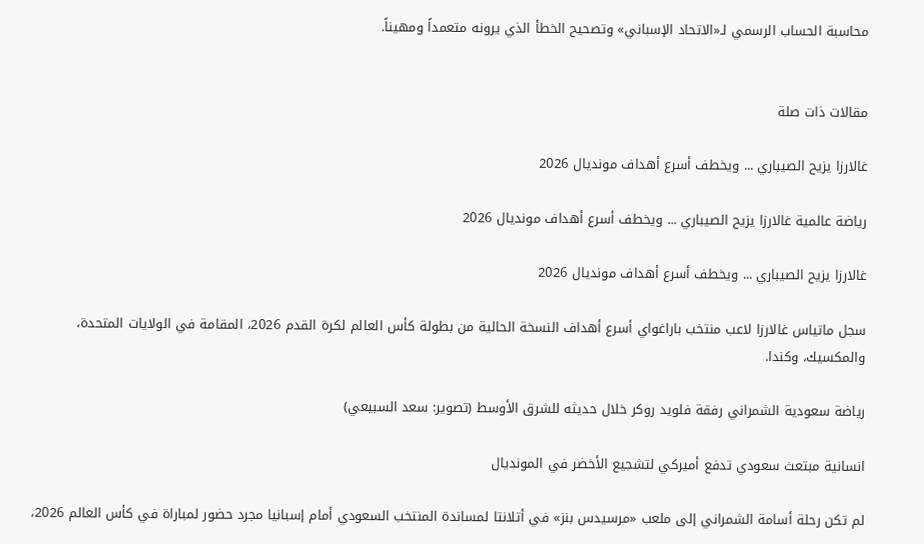محاسبة الحساب الرسمي لـ«الاتحاد الإسباني» وتصحيح الخطأ الذي يرونه متعمداً ومهيناً.


مقالات ذات صلة

غالارزا يزيح الصيباري ... ويخطف أسرع أهداف مونديال 2026

رياضة عالمية غالارزا يزيح الصيباري ... ويخطف أسرع أهداف مونديال 2026

غالارزا يزيح الصيباري ... ويخطف أسرع أهداف مونديال 2026

سجل ماتياس غالارزا لاعب منتخب باراغواي أسرع أهداف النسخة الحالية من بطولة كأس العالم لكرة القدم 2026، المقامة في الولايات المتحدة، والمكسيك، وكندا.

رياضة سعودية الشمراني رفقة فلويد روكر خلال حديثه للشرق الأوسط (تصوير: سعد السبيعي)

انسانية مبتعث سعودي تدفع أميركي لتشجيع الأخضر في المونديال

لم تكن رحلة أسامة الشمراني إلى ملعب «مرسيدس بنز» في أتلانتا لمساندة المنتخب السعودي أمام إسبانيا مجرد حضور لمباراة في كأس العالم 2026،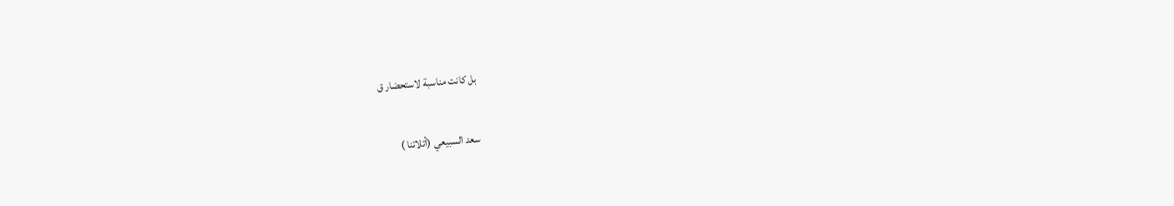بل كانت مناسبة لاستحضار ق

سعد السبيعي (أتلاتنا )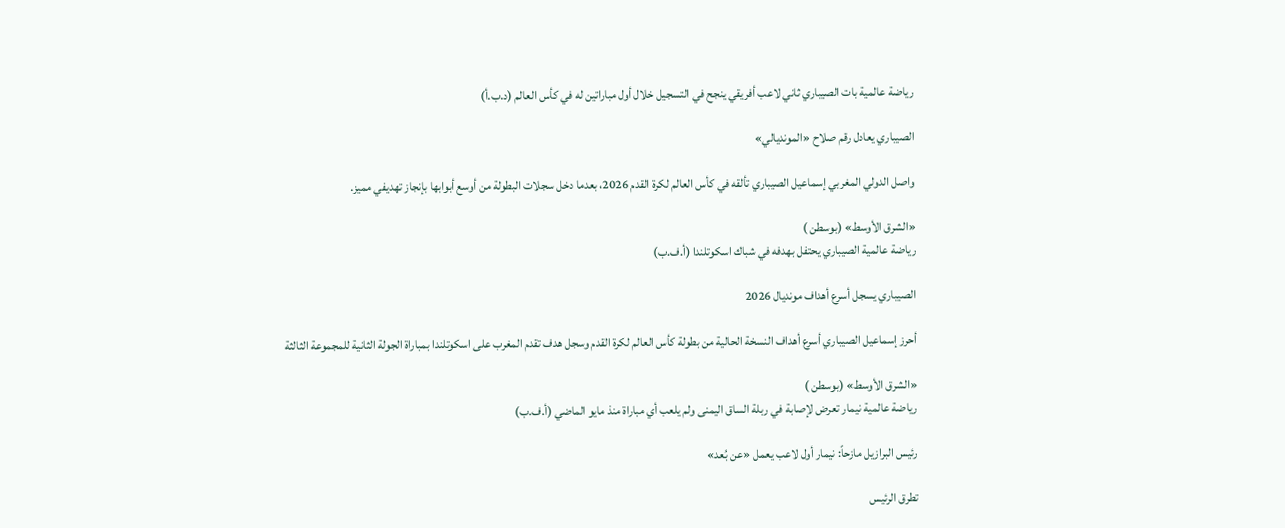رياضة عالمية بات الصيباري ثاني لاعب أفريقي ينجح في التسجيل خلال أول مباراتين له في كأس العالم (د.ب.أ)

الصيباري يعادل رقم صلاح «المونديالي»

واصل الدولي المغربي إسماعيل الصيباري تألقه في كأس العالم لكرة القدم 2026، بعدما دخل سجلات البطولة من أوسع أبوابها بإنجاز تهديفي مميز.

«الشرق الأوسط» (بوسطن )
رياضة عالمية الصيباري يحتفل بهدفه في شباك اسكوتلندا (أ.ف.ب)

الصيباري يسجل أسرع أهداف مونديال 2026

أحرز إسماعيل الصيباري أسرع أهداف النسخة الحالية من بطولة كأس العالم لكرة القدم وسجل هدف تقدم المغرب على اسكوتلندا بمباراة الجولة الثانية للمجموعة الثالثة

«الشرق الأوسط» (بوسطن )
رياضة عالمية نيمار تعرض لإصابة في ربلة الساق اليمنى ولم يلعب أي مباراة منذ مايو الماضي (أ.ف.ب)

رئيس البرازيل مازحاً: نيمار أول لاعب يعمل «عن بُعد»

تطرق الرئيس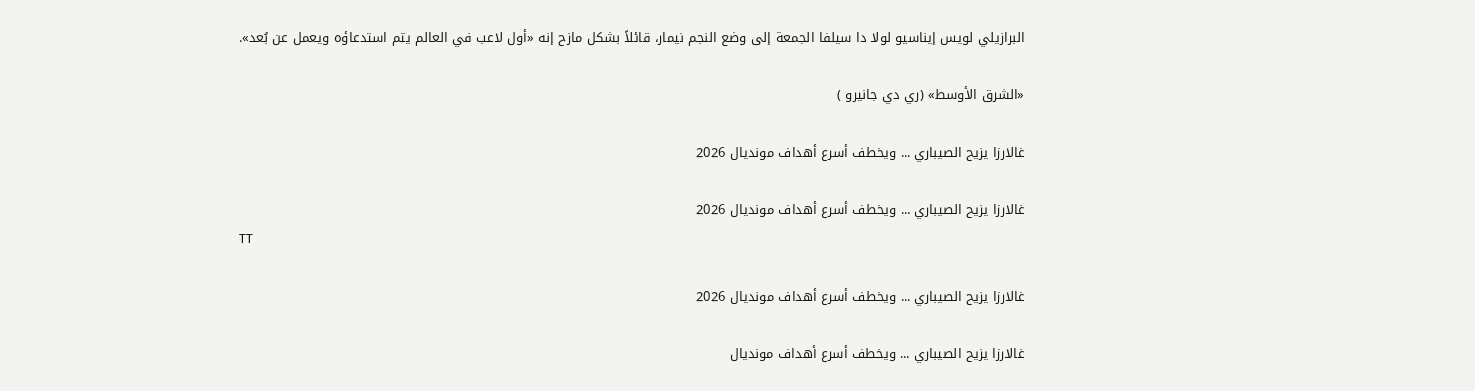البرازيلي لويس إيناسيو لولا دا سيلفا الجمعة إلى وضع النجم نيمار، قائلاً بشكل مازح إنه «أول لاعب في العالم يتم استدعاؤه ويعمل عن بُعد».

«الشرق الأوسط» (ري دي جانيرو )

غالارزا يزيح الصيباري ... ويخطف أسرع أهداف مونديال 2026

غالارزا يزيح الصيباري ... ويخطف أسرع أهداف مونديال 2026
TT

غالارزا يزيح الصيباري ... ويخطف أسرع أهداف مونديال 2026

غالارزا يزيح الصيباري ... ويخطف أسرع أهداف مونديال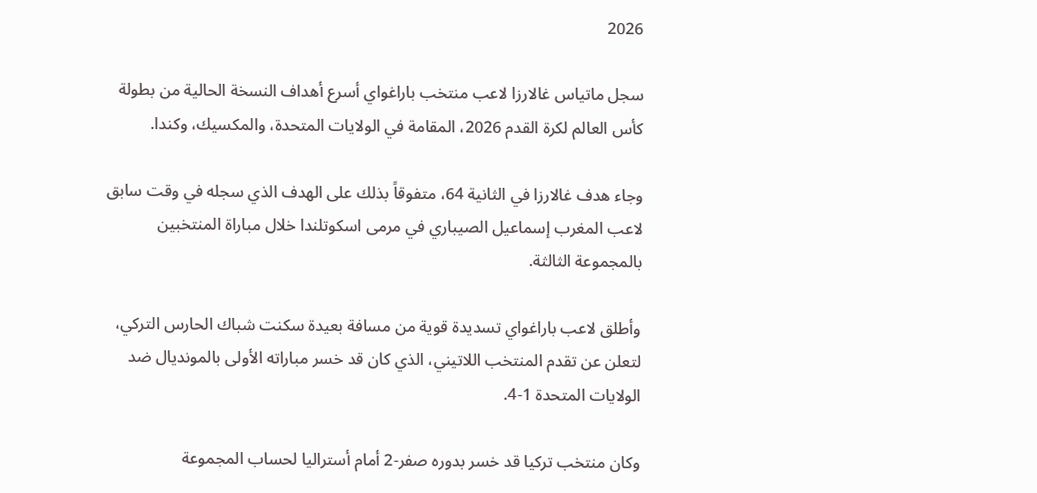2026

سجل ماتياس غالارزا لاعب منتخب باراغواي أسرع أهداف النسخة الحالية من بطولة كأس العالم لكرة القدم 2026، المقامة في الولايات المتحدة، والمكسيك، وكندا.

وجاء هدف غالارزا في الثانية 64، متفوقاً بذلك على الهدف الذي سجله في وقت سابق لاعب المغرب إسماعيل الصيباري في مرمى اسكوتلندا خلال مباراة المنتخبين بالمجموعة الثالثة.

وأطلق لاعب باراغواي تسديدة قوية من مسافة بعيدة سكنت شباك الحارس التركي، لتعلن عن تقدم المنتخب اللاتيني، الذي كان قد خسر مباراته الأولى بالمونديال ضد الولايات المتحدة 1-4.

وكان منتخب تركيا قد خسر بدوره صفر-2 أمام أستراليا لحساب المجموعة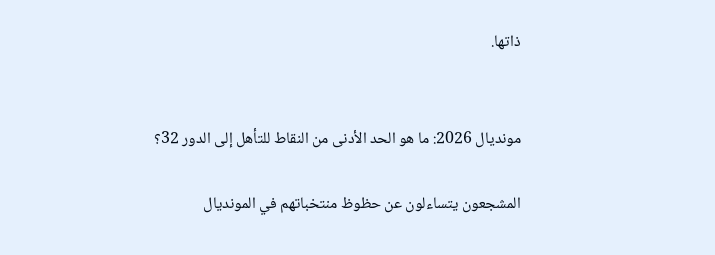ذاتها.


مونديال 2026: ما هو الحد الأدنى من النقاط للتأهل إلى الدور 32؟

المشجعون يتساءلون عن حظوظ منتخباتهم في المونديال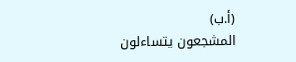(أ.ب)
المشجعون يتساءلون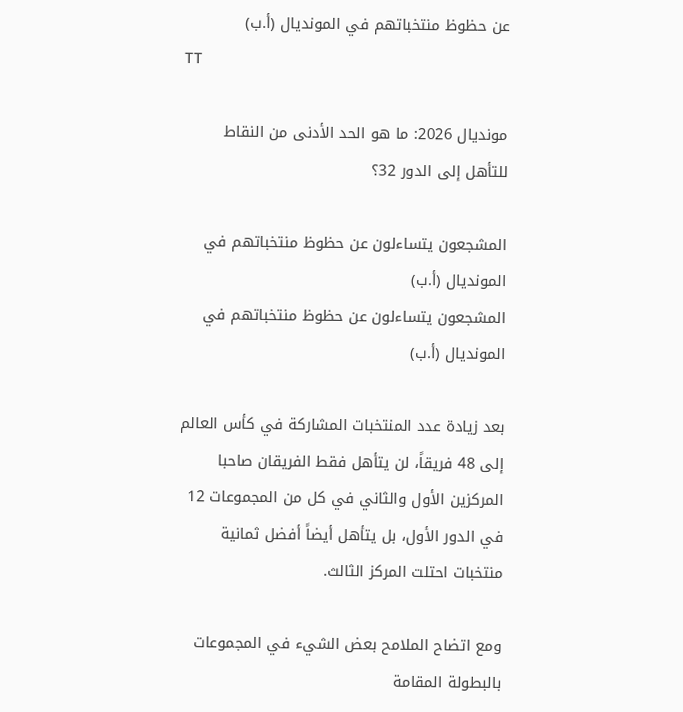عن حظوظ منتخباتهم في المونديال (أ.ب)
TT

مونديال 2026: ما هو الحد الأدنى من النقاط للتأهل إلى الدور 32؟

المشجعون يتساءلون عن حظوظ منتخباتهم في المونديال (أ.ب)
المشجعون يتساءلون عن حظوظ منتخباتهم في المونديال (أ.ب)

بعد زيادة عدد المنتخبات المشاركة في كأس العالم إلى 48 فريقاً، لن يتأهل فقط الفريقان صاحبا المركزين الأول والثاني في كل من المجموعات 12 في الدور الأول، بل يتأهل أيضاً أفضل ثمانية منتخبات احتلت المركز الثالث.

ومع اتضاح الملامح بعض الشيء في المجموعات بالبطولة المقامة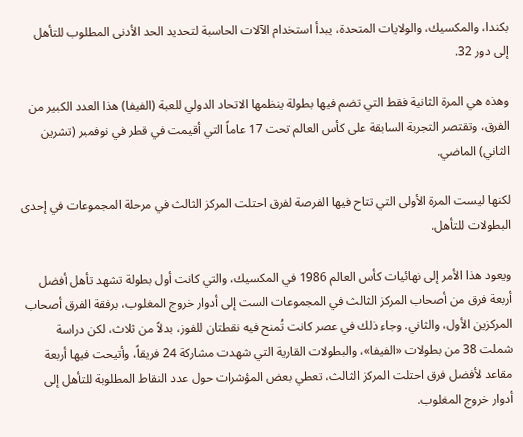بكندا، والمكسيك، والولايات المتحدة، يبدأ استخدام الآلات الحاسبة لتحديد الحد الأدنى المطلوب للتأهل إلى دور 32.

وهذه هي المرة الثانية فقط التي تضم فيها بطولة ينظمها الاتحاد الدولي للعبة (الفيفا) هذا العدد الكبير من الفرق، وتقتصر التجربة السابقة على كأس العالم تحت 17 عاماً التي أقيمت في قطر في نوفمبر (تشرين الثاني) الماضي.

لكنها ليست المرة الأولى التي تتاح فيها الفرصة لفرق احتلت المركز الثالث في مرحلة المجموعات في إحدى البطولات للتأهل.

ويعود هذا الأمر إلى نهائيات كأس العالم 1986 في المكسيك، والتي كانت أول بطولة تشهد تأهل أفضل أربعة فرق من أصحاب المركز الثالث في المجموعات الست إلى أدوار خروج المغلوب، برفقة الفرق أصحاب المركزين الأول، والثاني. وجاء ذلك في عصر كانت تُمنح فيه نقطتان للفوز، بدلاً من ثلاث، لكن دراسة شملت 38 من بطولات «الفيفا»، والبطولات القارية التي شهدت مشاركة 24 فريقاً، وأتيحت فيها أربعة مقاعد لأفضل فرق احتلت المركز الثالث، تعطي بعض المؤشرات حول عدد النقاط المطلوبة للتأهل إلى أدوار خروج المغلوب.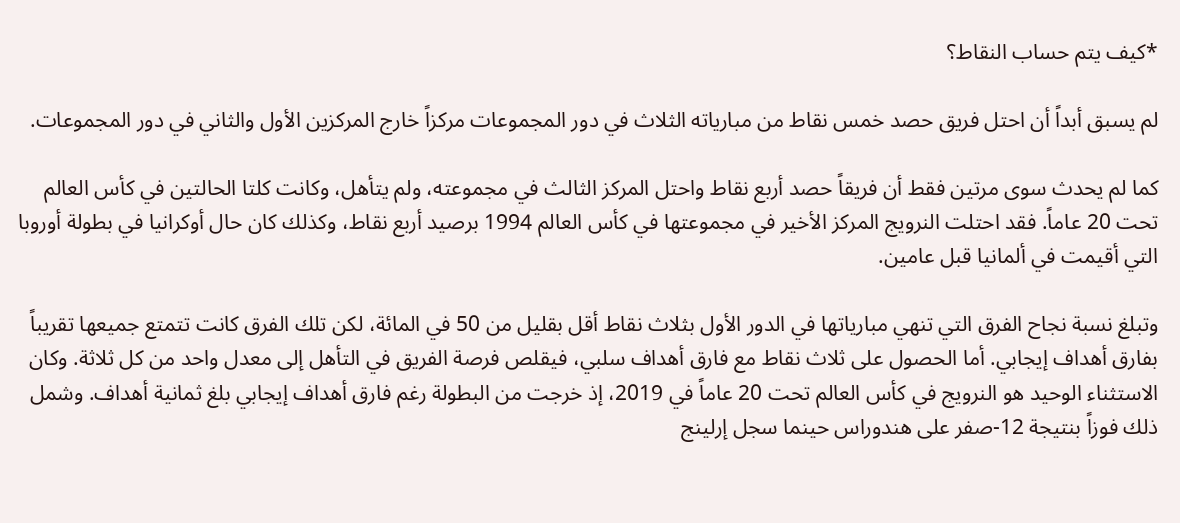*كيف يتم حساب النقاط؟

لم يسبق أبداً أن احتل فريق حصد خمس نقاط من مبارياته الثلاث في دور المجموعات مركزاً خارج المركزين الأول والثاني في دور المجموعات.

كما لم يحدث سوى مرتين فقط أن فريقاً حصد أربع نقاط واحتل المركز الثالث في مجموعته، ولم يتأهل، وكانت كلتا الحالتين في كأس العالم تحت 20 عاماً. فقد احتلت النرويج المركز الأخير في مجموعتها في كأس العالم 1994 برصيد أربع نقاط، وكذلك كان حال أوكرانيا في بطولة أوروبا التي أقيمت في ألمانيا قبل عامين.

وتبلغ نسبة نجاح الفرق التي تنهي مبارياتها في الدور الأول بثلاث نقاط أقل بقليل من 50 في المائة، لكن تلك الفرق كانت تتمتع جميعها تقريباً بفارق أهداف إيجابي. أما الحصول على ثلاث نقاط مع فارق أهداف سلبي، فيقلص فرصة الفريق في التأهل إلى معدل واحد من كل ثلاثة. وكان الاستثناء الوحيد هو النرويج في كأس العالم تحت 20 عاماً في 2019، إذ خرجت من البطولة رغم فارق أهداف إيجابي بلغ ثمانية أهداف. وشمل ذلك فوزاً بنتيجة 12-صفر على هندوراس حينما سجل إرلينج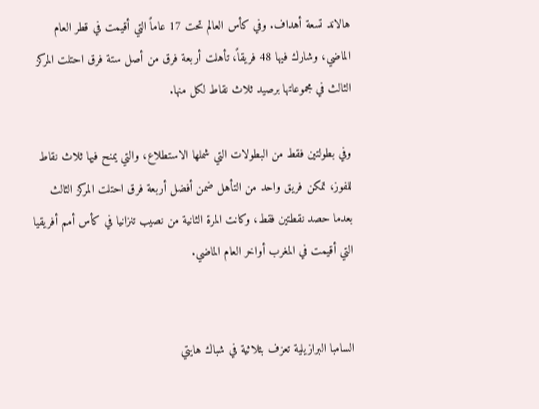هالاند تسعة أهداف. وفي كأس العالم تحت 17 عاماً التي أقيمت في قطر العام الماضي، وشارك فيها 48 فريقاً، تأهلت أربعة فرق من أصل ستة فرق احتلت المركز الثالث في مجموعاتها برصيد ثلاث نقاط لكل منها.

وفي بطولتين فقط من البطولات التي شملها الاستطلاع، والتي يمنح فيها ثلاث نقاط للفوز، تمكن فريق واحد من التأهل ضمن أفضل أربعة فرق احتلت المركز الثالث بعدما حصد نقطتين فقط، وكانت المرة الثانية من نصيب تنزانيا في كأس أمم أفريقيا التي أقيمت في المغرب أواخر العام الماضي.


السامبا البرازيلية تعزف بثلاثية في شباك هايتي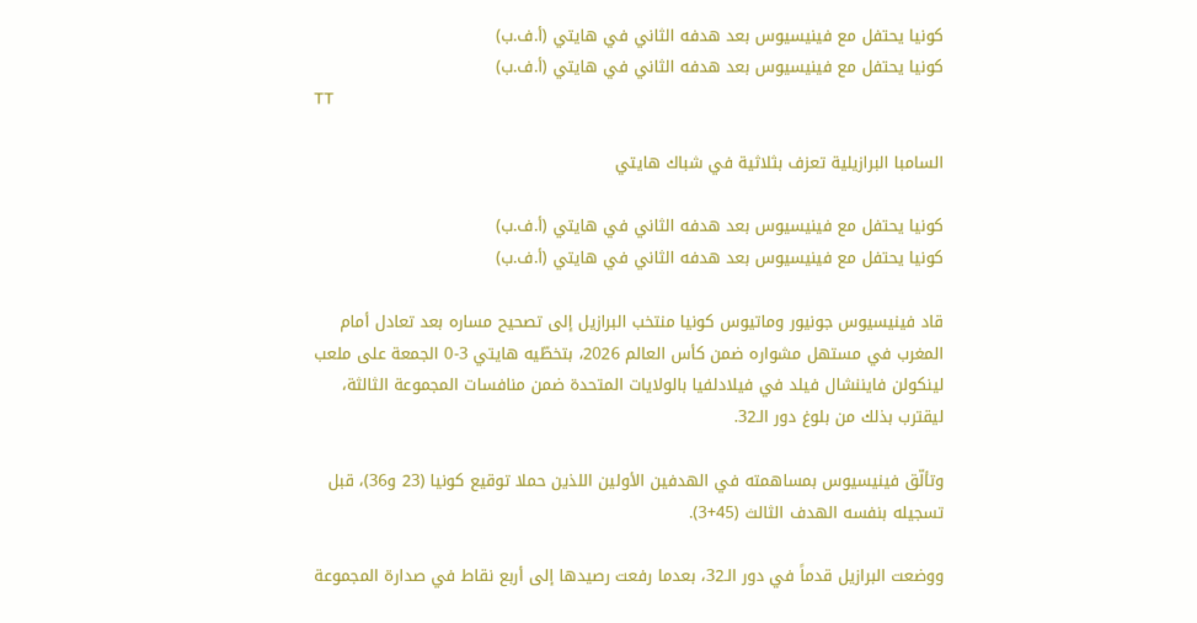كونيا يحتفل مع فينيسيوس بعد هدفه الثاني في هايتي (أ.ف.ب)
كونيا يحتفل مع فينيسيوس بعد هدفه الثاني في هايتي (أ.ف.ب)
TT

السامبا البرازيلية تعزف بثلاثية في شباك هايتي

كونيا يحتفل مع فينيسيوس بعد هدفه الثاني في هايتي (أ.ف.ب)
كونيا يحتفل مع فينيسيوس بعد هدفه الثاني في هايتي (أ.ف.ب)

قاد فينيسيوس جونيور وماتيوس كونيا منتخب البرازيل إلى تصحيح مساره بعد تعادل أمام المغرب في مستهل مشواره ضمن كأس العالم 2026، بتخطّيه هايتي 3-0 الجمعة على ملعب لينكولن فايننشال فيلد في فيلادلفيا بالولايات المتحدة ضمن منافسات المجموعة الثالثة، ليقترب بذلك من بلوغ دور الـ32.

وتألّق فينيسيوس بمساهمته في الهدفين الأولين اللذين حملا توقيع كونيا (23 و36)، قبل تسجيله بنفسه الهدف الثالث (45+3).

ووضعت البرازيل قدماً في دور الـ32، بعدما رفعت رصيدها إلى أربع نقاط في صدارة المجموعة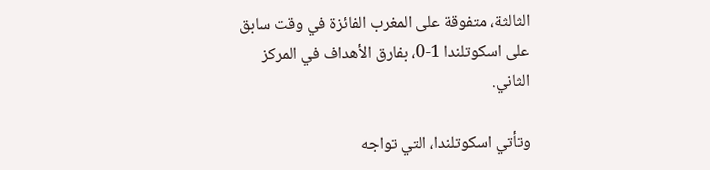الثالثة، متفوقة على المغرب الفائزة في وقت سابق على اسكوتلندا 1-0، بفارق الأهداف في المركز الثاني.

وتأتي اسكوتلندا، التي تواجه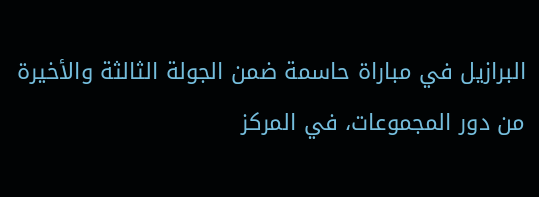البرازيل في مباراة حاسمة ضمن الجولة الثالثة والأخيرة من دور المجموعات، في المركز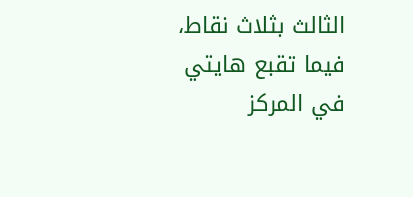الثالث بثلاث نقاط، فيما تقبع هايتي في المركز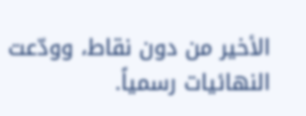الأخير من دون نقاط، وودّعت النهائيات رسمياً.